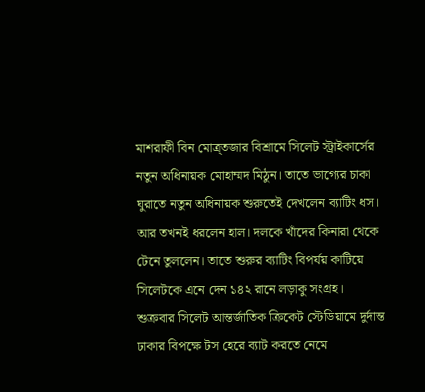মাশরাফী বিন মোত্র্তজার বিশ্রামে সিলেট স্ট্রাইকার্সের নতুন অধিনায়ক মোহাম্মদ মিঠুন। তাতে ভাগ্যের চাকা ঘুরাতে নতুন অধিনায়ক শুরুতেই দেখলেন ব্যাটিং ধস। আর তখনই ধরলেন হাল। দলকে খাঁদের কিনারা থেকে টেনে তুললেন। তাতে শুরুর ব্যাটিং বিপর্যয় কাটিয়ে সিলেটকে এনে দেন ১৪২ রানে লড়াকু সংগ্রহ।
শুক্রবার সিলেট আন্তর্জাতিক ক্রিকেট স্টেডিয়ামে দুর্দান্ত ঢাকার বিপক্ষে টস হেরে ব্যাট করতে নেমে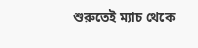শুরুতেই ম্যাচ থেকে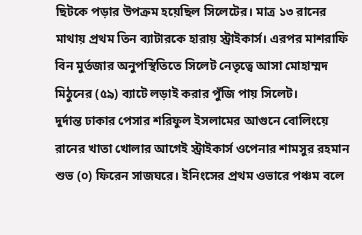ছিটকে পড়ার উপক্রম হয়েছিল সিলেটের। মাত্র ১৩ রানের মাথায় প্রথম তিন ব্যাটারকে হারায় স্ট্রাইকার্স। এরপর মাশরাফি বিন মুর্তজার অনুপস্থিতিতে সিলেট নেতৃত্বে আসা মোহাম্মদ মিঠুনের (৫৯) ব্যাটে লড়াই করার পুঁজি পায় সিলেট।
দুর্দান্ত ঢাকার পেসার শরিফুল ইসলামের আগুনে বোলিংয়ে রানের খাতা খোলার আগেই স্ট্রাইকার্স ওপেনার শামসুর রহমান শুভ (০) ফিরেন সাজঘরে। ইনিংসের প্রথম ওভারে পঞ্চম বলে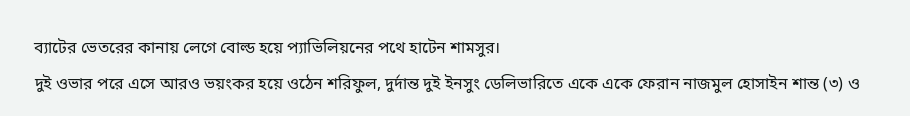ব্যাটের ভেতরের কানায় লেগে বোল্ড হয়ে প্যাভিলিয়নের পথে হাটেন শামসুর।
দুই ওভার পরে এসে আরও ভয়ংকর হয়ে ওঠেন শরিফুল, দুর্দান্ত দুই ইনসুং ডেলিভারিতে একে একে ফেরান নাজমুল হোসাইন শান্ত (৩) ও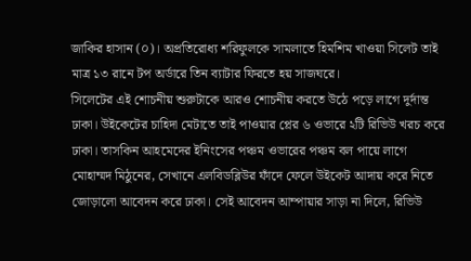জাকির হাসান (০)। অপ্রতিরোধ্য শরিফুলকে সামলাতে হিমশিম খাওয়া সিলেট তাই মাত্র ১৩ রানে টপ অর্ডারে তিন ব্যাটার ফিরতে হয় সাজঘরে।
সিলেটের এই শোচনীয় শুরুটাকে আরও শোচনীয় করতে উঠে পড়ে লাগে দুর্দান্ত ঢাকা। উইকেটের চাহিদা মেটাতে তাই পাওয়ার প্লের ৬ ওভারে ২টি রিভিউ খরচ করে ঢাকা। তাসকিন আহমেদের ইনিংসের পঞ্চম ওভারের পঞ্চম বল পায়ে লাগে মোহাম্মদ মিঠুনের, সেখানে এলবিডব্লিউর ফাঁদে ফেলে উইকেট আদায় করে নিতে জোড়ালো আবেদন করে ঢাকা। সেই আবেদন আম্পায়ার সাড়া না দিলে, রিভিউ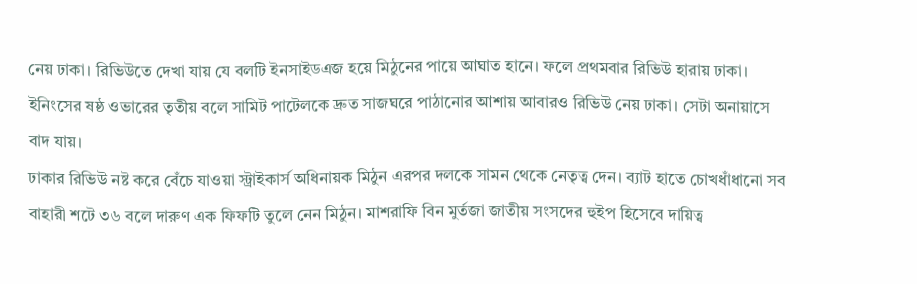নেয় ঢাকা। রিভিউতে দেখা যায় যে বলটি ইনসাইডএজ হয়ে মিঠুনের পায়ে আঘাত হানে। ফলে প্রথমবার রিভিউ হারায় ঢাকা। ইনিংসের ষষ্ঠ ওভারের তৃতীয় বলে সামিট পাটেলকে দ্রুত সাজঘরে পাঠানোর আশায় আবারও রিভিউ নেয় ঢাকা। সেটা অনায়াসে বাদ যায়।
ঢাকার রিভিউ নষ্ট করে বেঁচে যাওয়া স্ট্রাইকার্স অধিনায়ক মিঠুন এরপর দলকে সামন থেকে নেতৃত্ব দেন। ব্যাট হাতে চোখধাঁধানো সব বাহারী শটে ৩৬ বলে দারুণ এক ফিফটি তুলে নেন মিঠুন। মাশরাফি বিন মুর্তজা জাতীয় সংসদের হুইপ হিসেবে দায়িত্ব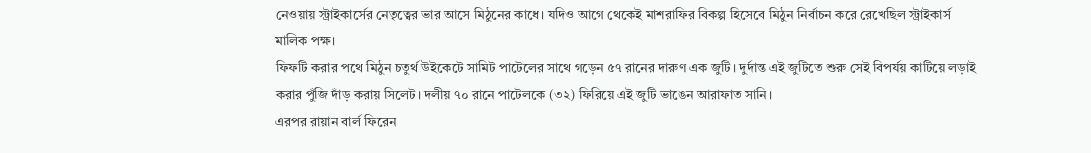নেওয়ায় স্ট্রাইকার্সের নেতৃত্বের ভার আসে মিঠুনের কাধে। যদিও আগে থেকেই মাশরাফির বিকল্প হিসেবে মিঠুন নির্বাচন করে রেখেছিল স্ট্রাইকার্স মালিক পক্ষ।
ফিফটি করার পথে মিঠুন চতুর্থ উইকেটে সামিট পাটেলের সাথে গড়েন ৫৭ রানের দারুণ এক জুটি। দুর্দান্ত এই জুটিতে শুরু সেই বিপর্যয় কাটিয়ে লড়াই করার পুঁজি দাঁড় করায় সিলেট। দলীয় ৭০ রানে পাটেলকে (৩২) ফিরিয়ে এই জুটি ভাঙেন আরাফাত সানি।
এরপর রায়ান বার্ল ফিরেন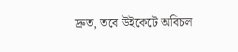দ্রুত, তবে উইকেটে অবিচল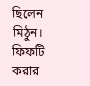ছিলেন মিঠুন। ফিফটি করার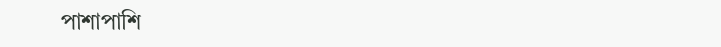পাশাপাশি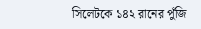সিলেটকে ১৪২ রানের পুঁজি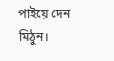পাইয়ে দেন মিঠুন।